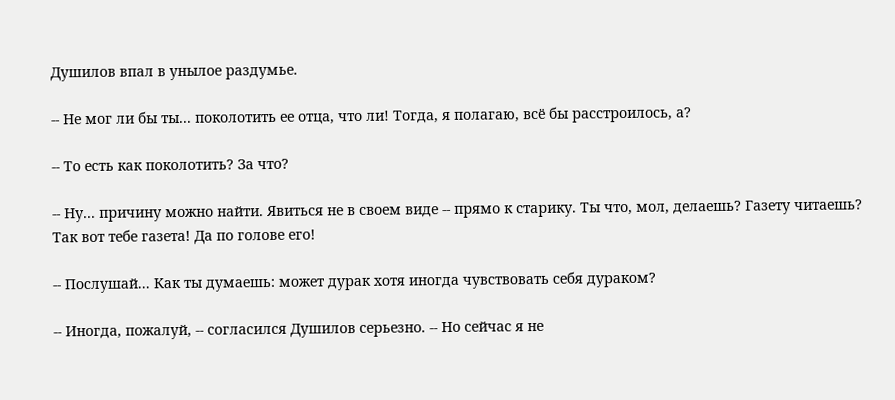Душилов впал в унылое раздумье.

-- Не мог ли бы ты... поколотить ее отца, что ли! Тогда, я полагаю, всё бы расстроилось, а?

-- То есть как поколотить? За что?

-- Ну... причину можно найти. Явиться не в своем виде -- прямо к старику. Ты что, мол, делаешь? Газету читаешь? Так вот тебе газета! Да по голове его!

-- Послушай... Как ты думаешь: может дурак хотя иногда чувствовать себя дураком?

-- Иногда, пожалуй, -- согласился Душилов серьезно. -- Но сейчас я не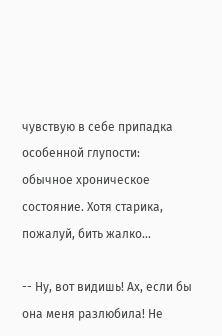чувствую в себе припадка особенной глупости: обычное хроническое состояние. Хотя старика, пожалуй, бить жалко...

-- Ну, вот видишь! Ах, если бы она меня разлюбила! Не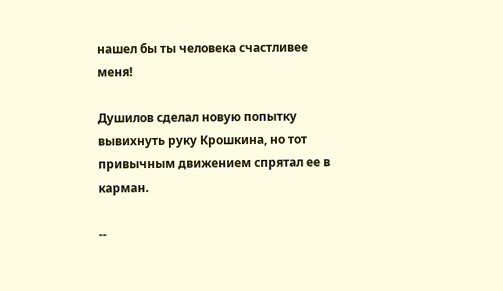нашел бы ты человека счастливее меня!

Душилов сделал новую попытку вывихнуть руку Крошкина, но тот привычным движением спрятал ее в карман.

--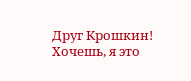Друг Крошкин! Хочешь, я это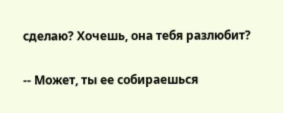сделаю? Хочешь, она тебя разлюбит?

-- Может, ты ее собираешься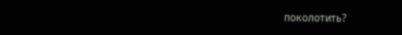поколотить?